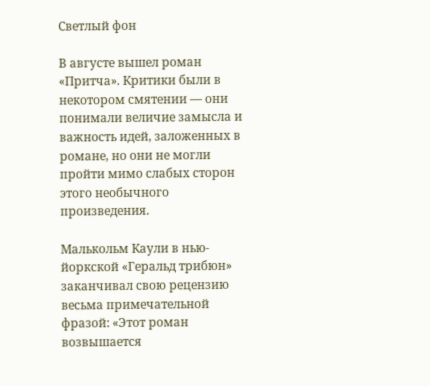Светлый фон

В августе вышел роман «Притча». Критики были в некотором смятении — они понимали величие замысла и важность идей, заложенных в романе, но они не могли пройти мимо слабых сторон этого необычного произведения.

Малькольм Каули в нью-йоркской «Геральд трибюн» заканчивал свою рецензию весьма примечательной фразой: «Этот роман возвышается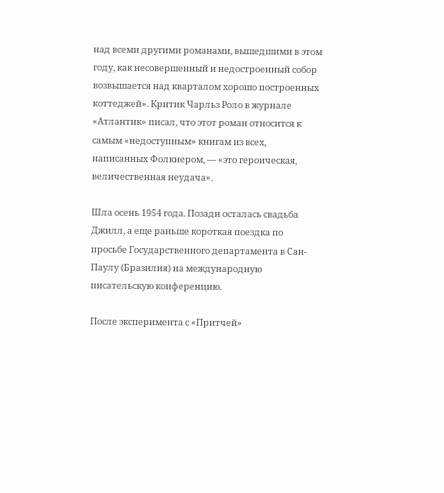над всеми другими романами, вышедшими в этом году, как несовершенный и недостроенный собор возвышается над кварталом хорошо построенных коттеджей». Критик Чарльз Роло в журнале «Атлантик» писал, что этот роман относится к самым «недоступным» книгам из всех, написанных Фолкнером, — «это героическая, величественная неудача».

Шла осень 1954 года. Позади осталась свадьба Джилл, а еще раньше короткая поездка по просьбе Государственного департамента в Сан-Паулу (Бразилия) на международную писательскую конференцию.

После эксперимента с «Притчей»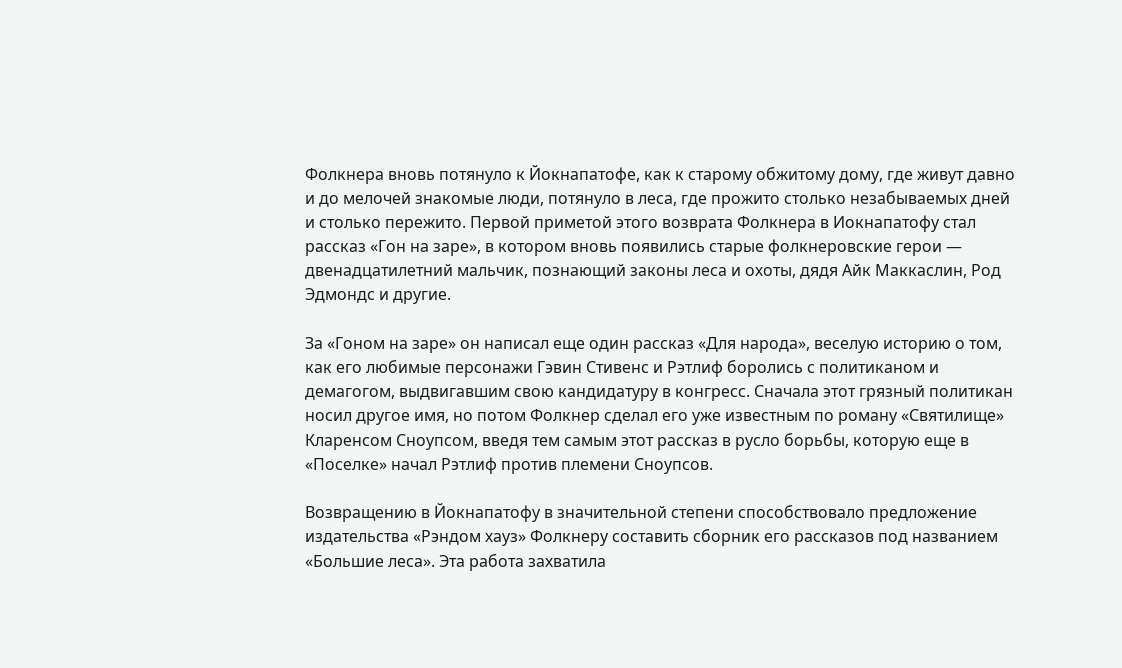Фолкнера вновь потянуло к Йокнапатофе, как к старому обжитому дому, где живут давно и до мелочей знакомые люди, потянуло в леса, где прожито столько незабываемых дней и столько пережито. Первой приметой этого возврата Фолкнера в Иокнапатофу стал рассказ «Гон на заре», в котором вновь появились старые фолкнеровские герои — двенадцатилетний мальчик, познающий законы леса и охоты, дядя Айк Маккаслин, Род Эдмондс и другие.

За «Гоном на заре» он написал еще один рассказ «Для народа», веселую историю о том, как его любимые персонажи Гэвин Стивенс и Рэтлиф боролись с политиканом и демагогом, выдвигавшим свою кандидатуру в конгресс. Сначала этот грязный политикан носил другое имя, но потом Фолкнер сделал его уже известным по роману «Святилище» Кларенсом Сноупсом, введя тем самым этот рассказ в русло борьбы, которую еще в «Поселке» начал Рэтлиф против племени Сноупсов.

Возвращению в Йокнапатофу в значительной степени способствовало предложение издательства «Рэндом хауз» Фолкнеру составить сборник его рассказов под названием «Большие леса». Эта работа захватила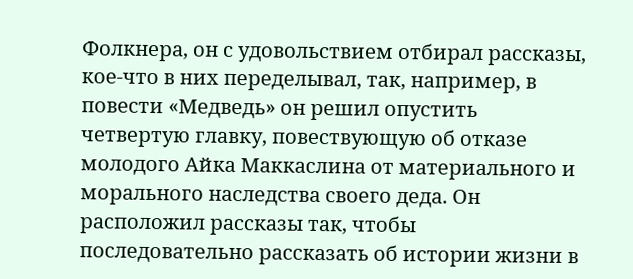Фолкнера, он с удовольствием отбирал рассказы, кое-что в них переделывал, так, например, в повести «Медведь» он решил опустить четвертую главку, повествующую об отказе молодого Айка Маккаслина от материального и морального наследства своего деда. Он расположил рассказы так, чтобы последовательно рассказать об истории жизни в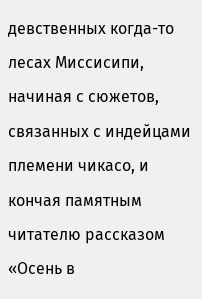девственных когда-то лесах Миссисипи, начиная с сюжетов, связанных с индейцами племени чикасо, и кончая памятным читателю рассказом «Осень в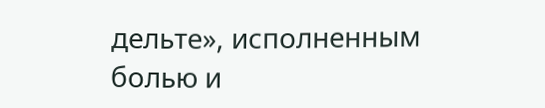дельте», исполненным болью и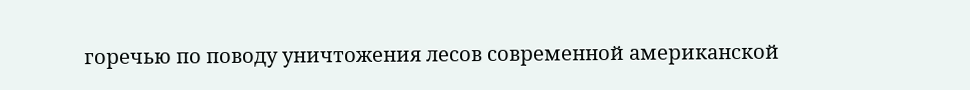горечью по поводу уничтожения лесов современной американской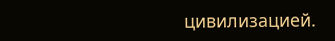цивилизацией.